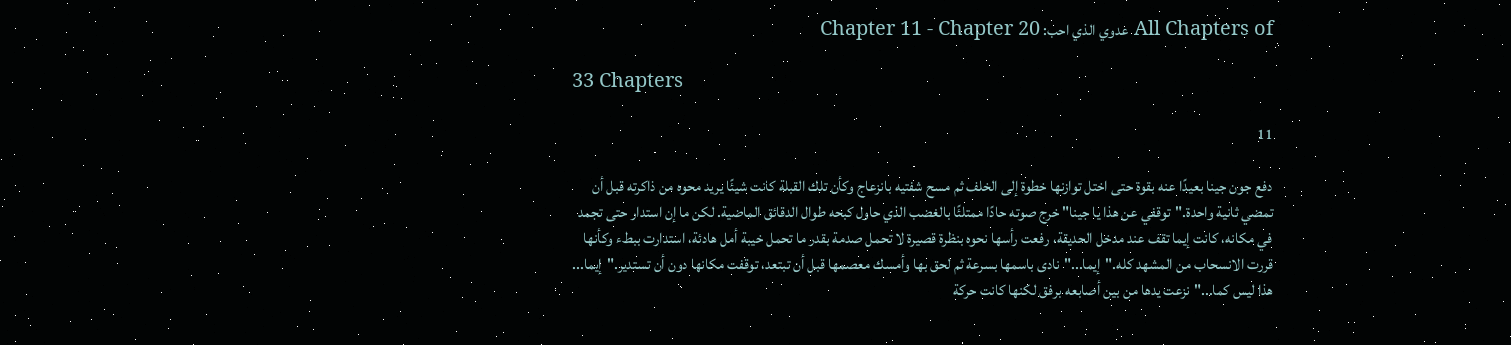All Chapters of عدوي الذي احب: Chapter 11 - Chapter 20

33 Chapters

11

دفع جون جينا بعيدًا عنه بقوة حتى اختل توازنها خطوة إلى الخلف ثم مسح شفتيه بانزعاج وكأن تلك القبلة كانت شيئًا يريد محوه من ذاكرته قبل أن تمضي ثانية واحدة."توقفي عن هذا يا جينا" خرج صوته حادًا ممتلئًا بالغضب الذي حاول كبحه طوال الدقائق الماضية. لكن ما إن استدار حتى تجمد في مكانه، كانت إيما تقف عند مدخل الحديقة، رفعت رأسها نحوه بنظرة قصيرة لا تحمل صدمة بقدر ما تحمل خيبة أمل هادئة، استدارت ببطء وكأنها قررت الانسحاب من المشهد كله."إيما..."نادى باسمها بسرعة ثم لحق بها وأمسك معصمها قبل أن تبتعد، توقفت مكانها دون أن تستدير."إيما... هذا ليس كما..."نزعت يدها من بين أصابعه برفق لكنها كانت حركة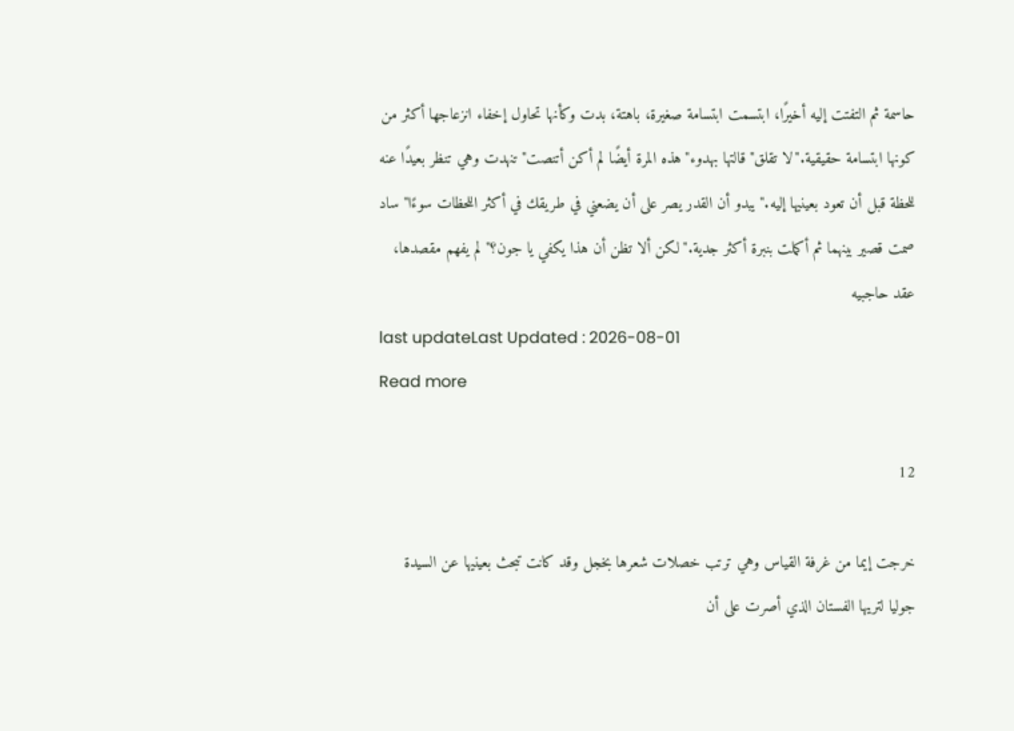حاسمة ثم التفتت إليه أخيرًا، ابتسمت ابتسامة صغيرة، باهتة، بدت وكأنها تحاول إخفاء انزعاجها أكثر من كونها ابتسامة حقيقية."لا تقلق" قالتها بهدوء"هذه المرة أيضًا لم أكن أتنصت" تنهدت وهي تنظر بعيدًا عنه للحظة قبل أن تعود بعينيها إليه."يبدو أن القدر يصر على أن يضعني في طريقك في أكثر اللحظات سوءًا" ساد صمت قصير بينهما ثم أكملت بنبرة أكثر جدية."لكن ألا تظن أن هذا يكفي يا جون؟" لم يفهم مقصدها، عقد حاجبيه
last updateLast Updated : 2026-08-01
Read more

12

خرجت إيما من غرفة القياس وهي ترتب خصلات شعرها بخجل وقد كانت تبحث بعينيها عن السيدة جوليا لتريها الفستان الذي أصرت على أن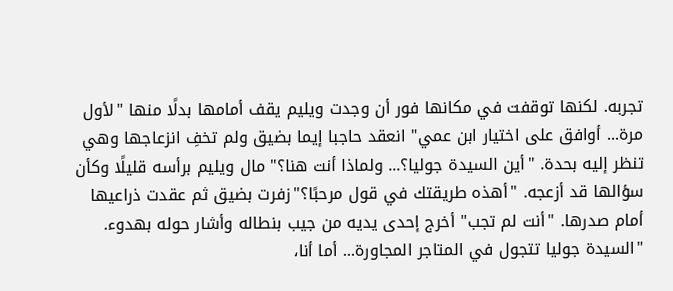تجربه. لكنها توقفت في مكانها فور أن وجدت ويليم يقف أمامها بدلًا منها "لأول مرة... أوافق على اختيار ابن عمي" انعقد حاجبا إيما بضيق ولم تخفِ انزعاجها وهي تنظر إليه بحدة. "أين السيدة جوليا؟... ولماذا أنت هنا؟" مال ويليم برأسه قليلًا وكأن سؤالها قد أزعجه. "أهذه طريقتك في قول مرحبًا؟"زفرت بضيق ثم عقدت ذراعيها أمام صدرها. "أنت لم تجب" أخرج إحدى يديه من جيب بنطاله وأشار حوله بهدوء. "السيدة جوليا تتجول في المتاجر المجاورة... أما أنا،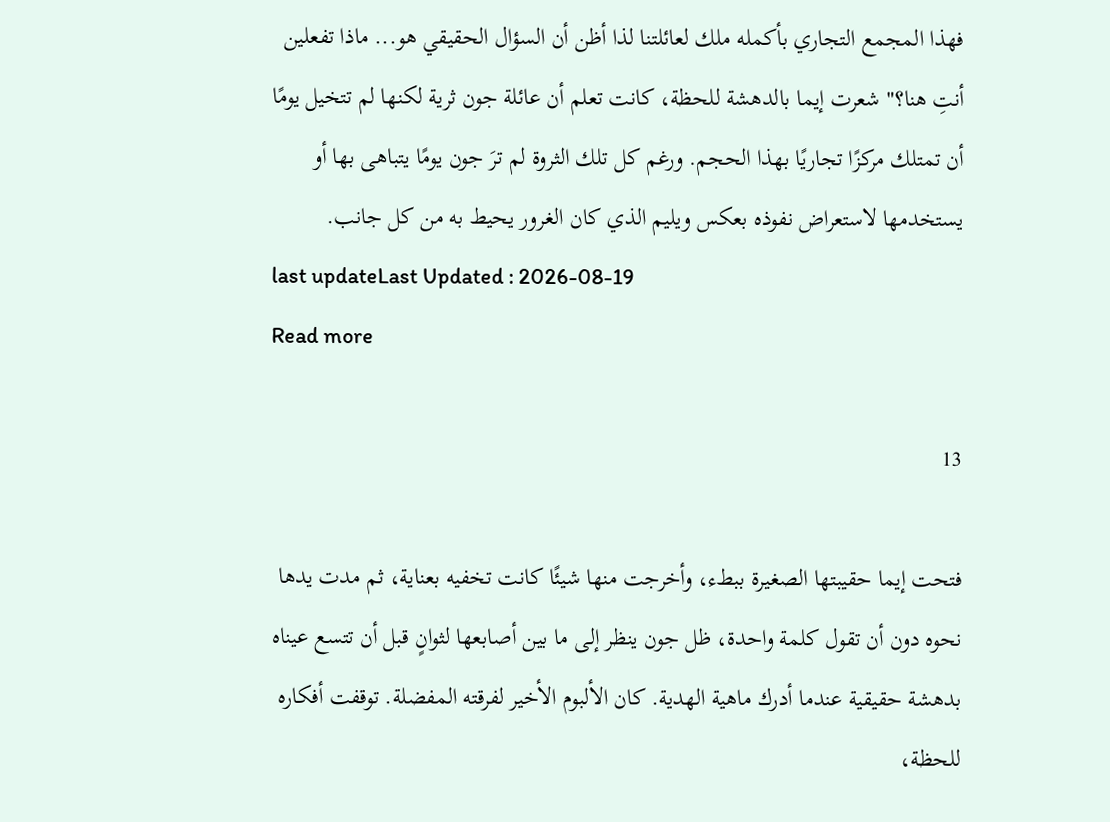فهذا المجمع التجاري بأكمله ملك لعائلتنا لذا أظن أن السؤال الحقيقي هو... ماذا تفعلين أنتِ هنا؟" شعرت إيما بالدهشة للحظة، كانت تعلم أن عائلة جون ثرية لكنها لم تتخيل يومًا أن تمتلك مركزًا تجاريًا بهذا الحجم. ورغم كل تلك الثروة لم ترَ جون يومًا يتباهى بها أو يستخدمها لاستعراض نفوذه بعكس ويليم الذي كان الغرور يحيط به من كل جانب.
last updateLast Updated : 2026-08-19
Read more

13

فتحت إيما حقيبتها الصغيرة ببطء، وأخرجت منها شيئًا كانت تخفيه بعناية، ثم مدت يدها نحوه دون أن تقول كلمة واحدة، ظل جون ينظر إلى ما بين أصابعها لثوانٍ قبل أن تتسع عيناه بدهشة حقيقية عندما أدرك ماهية الهدية. كان الألبوم الأخير لفرقته المفضلة. توقفت أفكاره للحظة،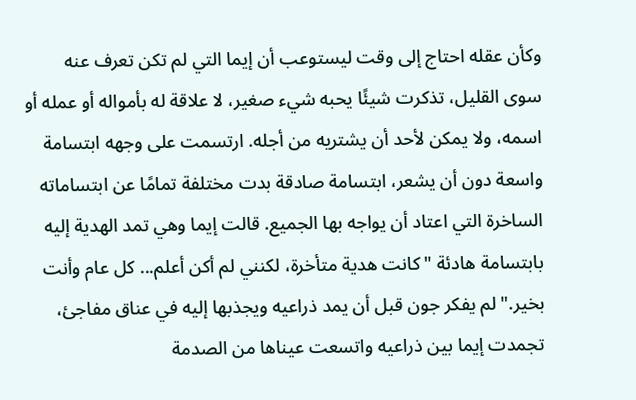وكأن عقله احتاج إلى وقت ليستوعب أن إيما التي لم تكن تعرف عنه سوى القليل، تذكرت شيئًا يحبه شيء صغير، لا علاقة له بأمواله أو عمله أو اسمه، ولا يمكن لأحد أن يشتريه من أجله. ارتسمت على وجهه ابتسامة واسعة دون أن يشعر، ابتسامة صادقة بدت مختلفة تمامًا عن ابتساماته الساخرة التي اعتاد أن يواجه بها الجميع. قالت إيما وهي تمد الهدية إليه بابتسامة هادئة "كانت هدية متأخرة، لكنني لم أكن أعلم... كل عام وأنت بخير." لم يفكر جون قبل أن يمد ذراعيه ويجذبها إليه في عناق مفاجئ، تجمدت إيما بين ذراعيه واتسعت عيناها من الصدمة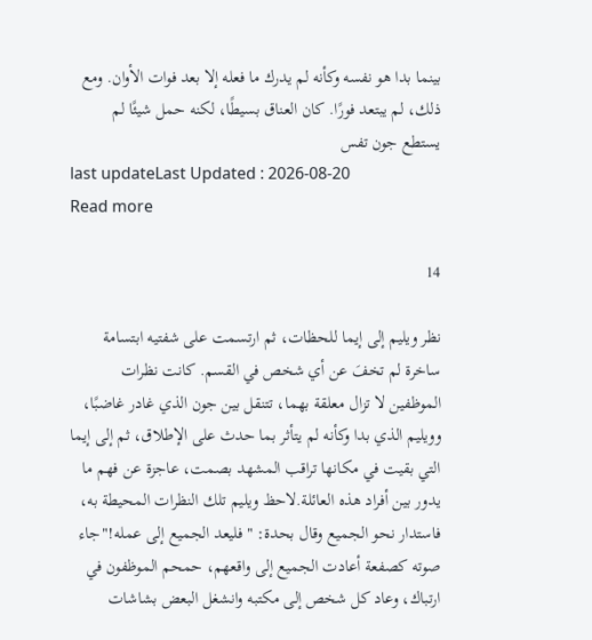بينما بدا هو نفسه وكأنه لم يدرك ما فعله إلا بعد فوات الأوان. ومع ذلك، لم يبتعد فورًا. كان العناق بسيطًا، لكنه حمل شيئًا لم يستطع جون تفس
last updateLast Updated : 2026-08-20
Read more

14

نظر ويليم إلى إيما للحظات، ثم ارتسمت على شفتيه ابتسامة ساخرة لم تخفَ عن أي شخص في القسم. كانت نظرات الموظفين لا تزال معلقة بهما، تتنقل بين جون الذي غادر غاضبًا، وويليم الذي بدا وكأنه لم يتأثر بما حدث على الإطلاق، ثم إلى إيما التي بقيت في مكانها تراقب المشهد بصمت، عاجزة عن فهم ما يدور بين أفراد هذه العائلة.لاحظ ويليم تلك النظرات المحيطة به، فاستدار نحو الجميع وقال بحدة: "فليعد الجميع إلى عمله!"جاء صوته كصفعة أعادت الجميع إلى واقعهم، حمحم الموظفون في ارتباك، وعاد كل شخص إلى مكتبه وانشغل البعض بشاشات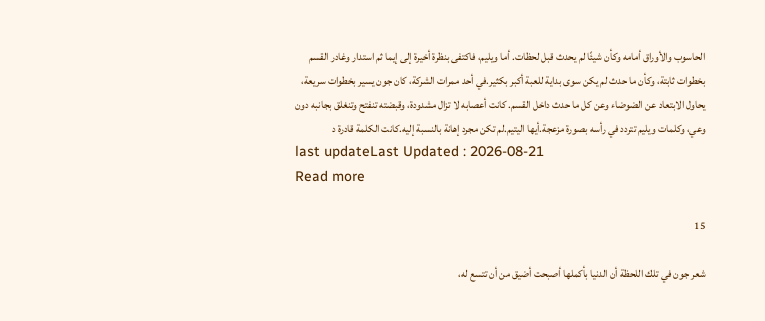الحاسوب والأوراق أمامه وكأن شيئًا لم يحدث قبل لحظات. أما ويليم، فاكتفى بنظرة أخيرة إلى إيما ثم استدار وغادر القسم بخطوات ثابتة، وكأن ما حدث لم يكن سوى بداية للعبة أكبر بكثير.في أحد ممرات الشركة، كان جون يسير بخطوات سريعة، يحاول الابتعاد عن الضوضاء وعن كل ما حدث داخل القسم. كانت أعصابه لا تزال مشدودة، وقبضته تنفتح وتنغلق بجانبه دون وعي، وكلمات ويليم تتردد في رأسه بصورة مزعجة.أيها اليتيم.لم تكن مجرد إهانة بالنسبة إليه.كانت الكلمة قادرة د
last updateLast Updated : 2026-08-21
Read more

15

شعر جون في تلك اللحظة أن الدنيا بأكملها أصبحت أضيق من أن تتسع له،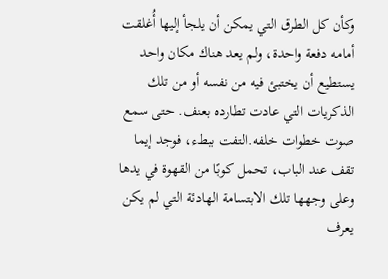وكأن كل الطرق التي يمكن أن يلجأ إليها أُغلقت أمامه دفعة واحدة، ولم يعد هناك مكان واحد يستطيع أن يختبئ فيه من نفسه أو من تلك الذكريات التي عادت تطارده بعنف. حتى سمع صوت خطوات خلفه.التفت ببطء، فوجد إيما تقف عند الباب، تحمل كوبًا من القهوة في يدها وعلى وجهها تلك الابتسامة الهادئة التي لم يكن يعرف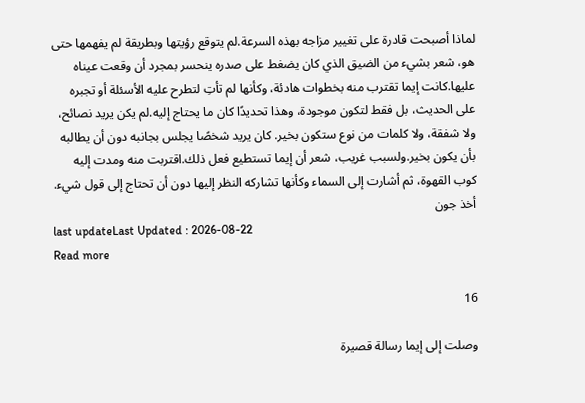لماذا أصبحت قادرة على تغيير مزاجه بهذه السرعة.لم يتوقع رؤيتها وبطريقة لم يفهمها حتى هو، شعر بشيء من الضيق الذي كان يضغط على صدره ينحسر بمجرد أن وقعت عيناه عليها.كانت إيما تقترب منه بخطوات هادئة، وكأنها لم تأتِ لتطرح عليه الأسئلة أو تجبره على الحديث، بل فقط لتكون موجودة، وهذا تحديدًا كان ما يحتاج إليه.لم يكن يريد نصائح، ولا شفقة، ولا كلمات من نوع ستكون بخير. كان يريد شخصًا يجلس بجانبه دون أن يطالبه بأن يكون بخير.ولسبب غريب، شعر أن إيما تستطيع فعل ذلك.اقتربت منه ومدت إليه كوب القهوة، ثم أشارت إلى السماء وكأنها تشاركه النظر إليها دون أن تحتاج إلى قول شيء. أخذ جون
last updateLast Updated : 2026-08-22
Read more

16

وصلت إلى إيما رسالة قصيرة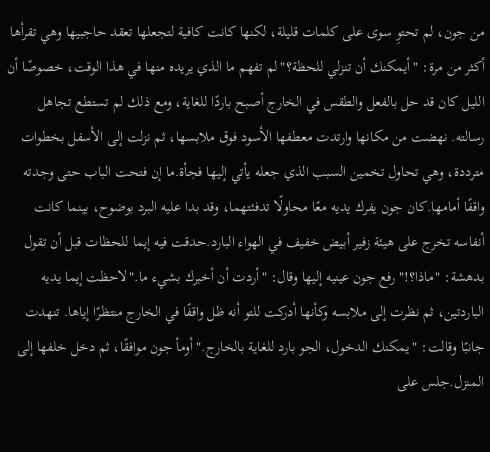من جون، لم تحتوِ سوى على كلمات قليلة، لكنها كانت كافية لتجعلها تعقد حاجبيها وهي تقرأها أكثر من مرة: "أيمكنك أن تنزلي للحظة؟"لم تفهم ما الذي يريده منها في هذا الوقت، خصوصًا أن الليل كان قد حل بالفعل والطقس في الخارج أصبح باردًا للغاية، ومع ذلك لم تستطع تجاهل رسالته. نهضت من مكانها وارتدت معطفها الأسود فوق ملابسها، ثم نزلت إلى الأسفل بخطوات مترددة، وهي تحاول تخمين السبب الذي جعله يأتي إليها فجأة.ما إن فتحت الباب حتى وجدته واقفًا أمامها.كان جون يفرك يديه معًا محاولًا تدفئتهما، وقد بدا عليه البرد بوضوح، بينما كانت أنفاسه تخرج على هيئة زفير أبيض خفيف في الهواء البارد.حدقت فيه إيما للحظات قبل أن تقول بدهشة: "ماذا؟!"رفع جون عينيه إليها وقال: "أردت أن أخبرك بشيء ما."لاحظت إيما يديه الباردتين، ثم نظرت إلى ملابسه وكأنها أدركت للتو أنه ظل واقفًا في الخارج منتظرًا إياها. تنهدت جانبًا وقالت: "يمكنك الدخول، الجو بارد للغاية بالخارج."أومأ جون موافقًا، ثم دخل خلفها إلى المنزل.جلس على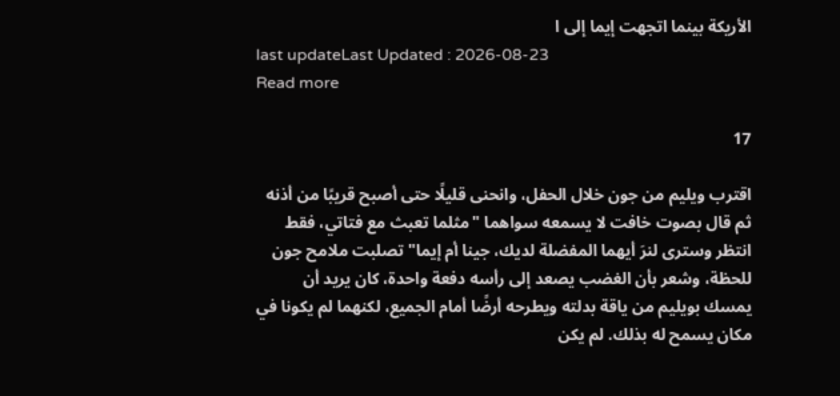الأريكة بينما اتجهت إيما إلى ا
last updateLast Updated : 2026-08-23
Read more

17

اقترب ويليم من جون خلال الحفل، وانحنى قليلًا حتى أصبح قريبًا من أذنه ثم قال بصوت خافت لا يسمعه سواهما "مثلما تعبث مع فتاتي، فقط انتظر وسترى لنرَ أيهما المفضلة لديك، جينا أم إيما"تصلبت ملامح جون للحظة، وشعر بأن الغضب يصعد إلى رأسه دفعة واحدة، كان يريد أن يمسك بويليم من ياقة بدلته ويطرحه أرضًا أمام الجميع، لكنهما لم يكونا في مكان يسمح له بذلك. لم يكن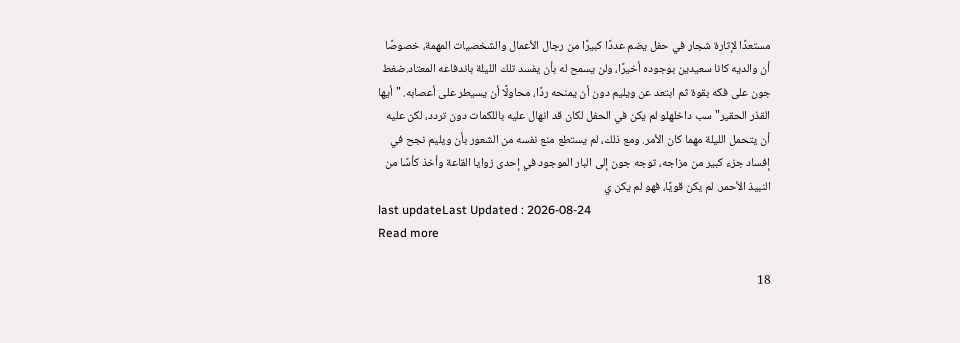مستعدًا لإثارة شجار في حفل يضم عددًا كبيرًا من رجال الأعمال والشخصيات المهمة، خصوصًا أن والديه كانا سعيدين بوجوده أخيرًا، ولن يسمح له بأن يفسد تلك الليلة باندفاعه المعتاد.ضغط جون على فكه بقوة ثم ابتعد عن ويليم دون أن يمنحه ردًا، محاولًا أن يسيطر على أعصابه. "أيها القذر الحقير" سب داخلهلو لم يكن في الحفل لكان قد انهال عليه باللكمات دون تردد، لكن عليه أن يتحمل الليلة مهما كان الأمر. ومع ذلك، لم يستطع منع نفسه من الشعور بأن ويليم نجح في إفساد جزء كبير من مزاجه، توجه جون إلى البار الموجود في إحدى زوايا القاعة وأخذ كأسًا من النبيذ الأحمر. لم يكن قويًا، فهو لم يكن ي
last updateLast Updated : 2026-08-24
Read more

18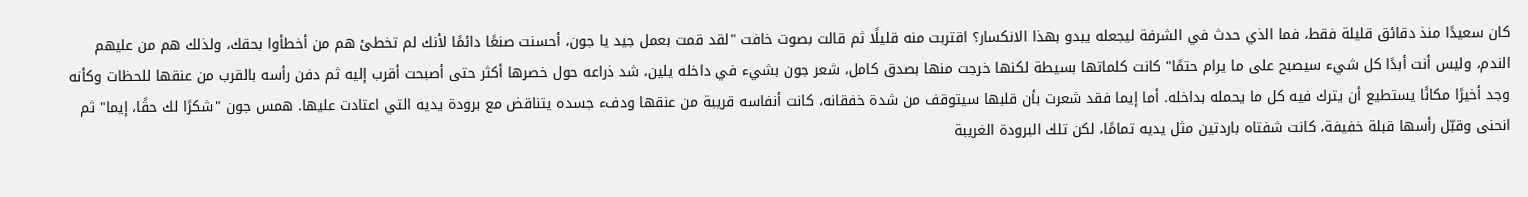كان سعيدًا منذ دقائق قليلة فقط، فما الذي حدث في الشرفة ليجعله يبدو بهذا الانكسار؟ اقتربت منه قليلًا ثم قالت بصوت خافت "لقد قمت بعمل جيد يا جون، أحسنت صنعًا دائمًا لأنك لم تخطئ هم من أخطأوا بحقك، ولذلك هم من عليهم الندم، وليس أنت أبدًا كل شيء سيصبح على ما يرام حتمًا" كانت كلماتها بسيطة لكنها خرجت منها بصدق كامل، شعر جون بشيء في داخله يلين، شد ذراعه حول خصرها أكثر حتى أصبحت أقرب إليه ثم دفن رأسه بالقرب من عنقها للحظات وكأنه وجد أخيرًا مكانًا يستطيع أن يترك فيه كل ما يحمله بداخله. أما إيما فقد شعرت بأن قلبها سيتوقف من شدة خفقانه، كانت أنفاسه قريبة من عنقها ودفء جسده يتناقض مع برودة يديه التي اعتادت عليها. همس جون "شكرًا لك حقًا، إيما" ثم انحنى وقبّل رأسها قبلة خفيفة، كانت شفتاه باردتين مثل يديه تمامًا، لكن تلك البرودة الغريبة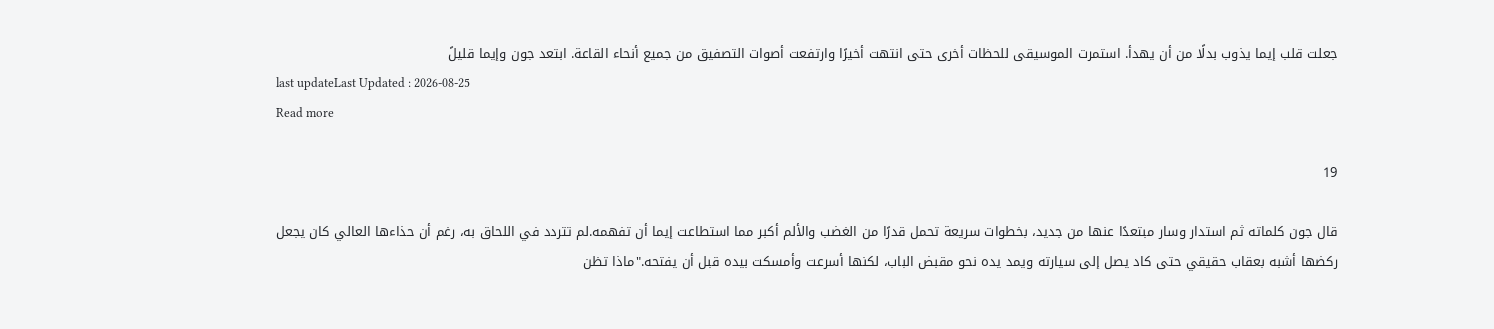جعلت قلب إيما يذوب بدلًا من أن يهدأ. استمرت الموسيقى للحظات أخرى حتى انتهت أخيرًا وارتفعت أصوات التصفيق من جميع أنحاء القاعة. ابتعد جون وإيما قليلً
last updateLast Updated : 2026-08-25
Read more

19

قال جون كلماته ثم استدار وسار مبتعدًا عنها من جديد، بخطوات سريعة تحمل قدرًا من الغضب والألم أكبر مما استطاعت إيما أن تفهمه.لم تتردد في اللحاق به، رغم أن حذاءها العالي كان يجعل ركضها أشبه بعقاب حقيقي حتى كاد يصل إلى سيارته ويمد يده نحو مقبض الباب، لكنها أسرعت وأمسكت بيده قبل أن يفتحه."ماذا تظن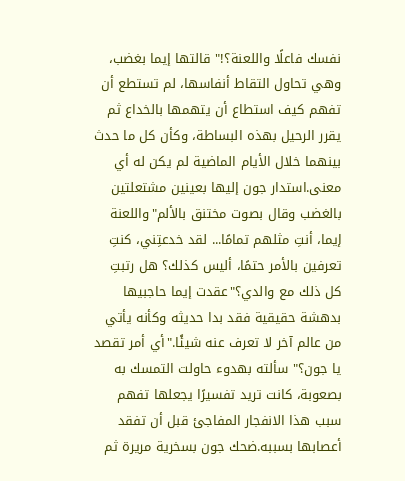نفسك فاعلًا واللعنة؟!" قالتها إيما بغضب، وهي تحاول التقاط أنفاسها، لم تستطع أن تفهم كيف استطاع أن يتهمها بالخداع ثم يقرر الرحيل بهذه البساطة، وكأن كل ما حدث بينهما خلال الأيام الماضية لم يكن له أي معنى.استدار جون إليها بعينين مشتعلتين بالغضب وقال بصوت مختنق بالألم"واللعنة إيما، أنتِ مثلهم تمامًا... لقد خدعتِني، كنتِ تعرفين بالأمر حتمًا، أليس كذلك؟ هل رتبتِ كل ذلك مع والدي؟"عقدت إيما حاجبيها بدهشة حقيقية فقد بدا حديثه وكأنه يأتي من عالم آخر لا تعرف عنه شيئًا."أي أمر تقصد يا جون؟" سألته بهدوء حاولت التمسك به بصعوبة، كانت تريد تفسيرًا يجعلها تفهم سبب هذا الانفجار المفاجئ قبل أن تفقد أعصابها بسببه.ضحك جون بسخرية مريرة ثم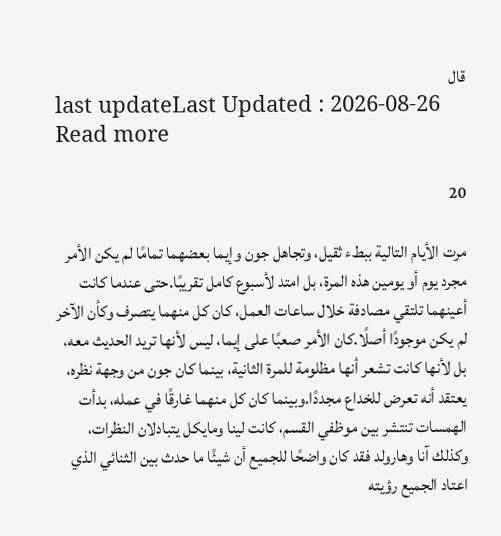قال
last updateLast Updated : 2026-08-26
Read more

20

مرت الأيام التالية ببطء ثقيل، وتجاهل جون وإيما بعضهما تمامًا لم يكن الأمر مجرد يوم أو يومين هذه المرة، بل امتد لأسبوع كامل تقريبًا.حتى عندما كانت أعينهما تلتقي مصادفة خلال ساعات العمل، كان كل منهما يتصرف وكأن الآخر لم يكن موجودًا أصلًا.كان الأمر صعبًا على إيما، ليس لأنها تريد الحديث معه، بل لأنها كانت تشعر أنها مظلومة للمرة الثانية، بينما كان جون من وجهة نظره، يعتقد أنه تعرض للخداع مجددًا.وبينما كان كل منهما غارقًا في عمله، بدأت الهمسات تنتشر بين موظفي القسم، كانت لينا ومايكل يتبادلان النظرات، وكذلك آنا وهارولد فقد كان واضحًا للجميع أن شيئًا ما حدث بين الثنائي الذي اعتاد الجميع رؤيته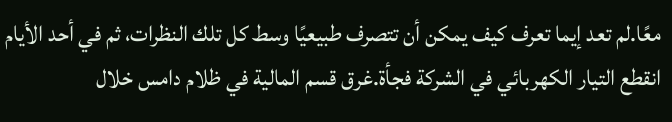معًا.لم تعد إيما تعرف كيف يمكن أن تتصرف طبيعيًا وسط كل تلك النظرات، ثم في أحد الأيام انقطع التيار الكهربائي في الشركة فجأة.غرق قسم المالية في ظلام دامس خلال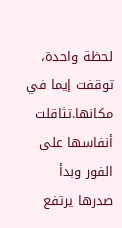لحظة واحدة، توقفت إيما في مكانها.تثاقلت أنفاسها على الفور وبدأ صدرها يرتفع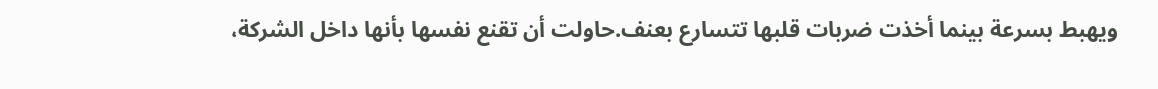ويهبط بسرعة بينما أخذت ضربات قلبها تتسارع بعنف.حاولت أن تقنع نفسها بأنها داخل الشركة،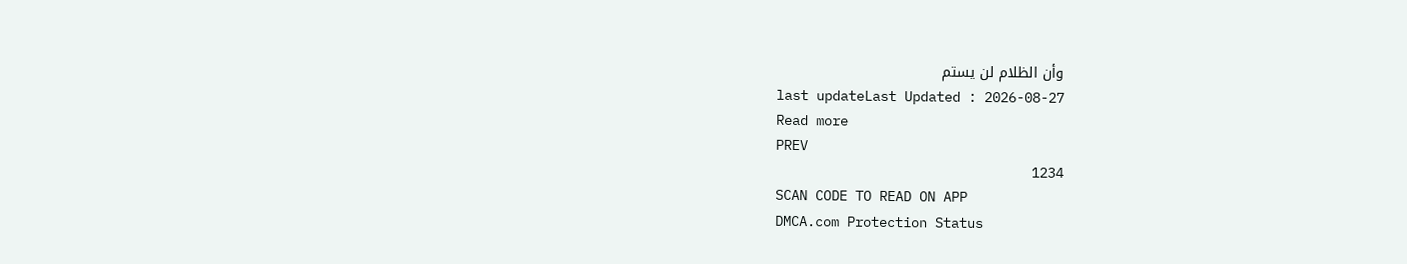وأن الظلام لن يستم
last updateLast Updated : 2026-08-27
Read more
PREV
1234
SCAN CODE TO READ ON APP
DMCA.com Protection Status